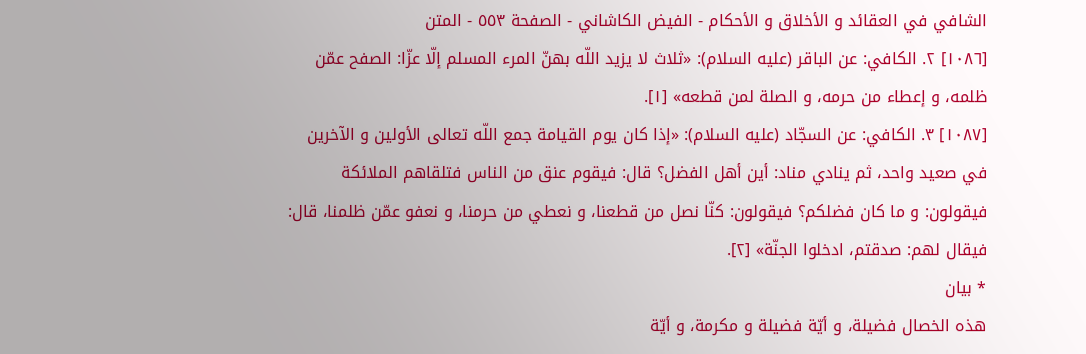الشافي في العقائد و الأخلاق و الأحكام - الفيض الكاشاني - الصفحة ٥٥٣ - المتن
[١٠٨٦] ٢. الكافي: عن الباقر (عليه السلام): «ثلاث لا يزيد اللّه بهنّ المرء المسلم إلّا عزّا: الصفح عمّن ظلمه، و إعطاء من حرمه، و الصلة لمن قطعه» [١].
[١٠٨٧] ٣. الكافي: عن السجّاد (عليه السلام): «إذا كان يوم القيامة جمع اللّه تعالى الأولين و الآخرين في صعيد واحد، ثم ينادي مناد: أين أهل الفضل؟ قال: فيقوم عنق من الناس فتلقاهم الملائكة فيقولون: و ما كان فضلكم؟ فيقولون: كنّا نصل من قطعنا، و نعطي من حرمنا، و نعفو عمّن ظلمنا، قال: فيقال لهم: صدقتم، ادخلوا الجنّة» [٢].
* بيان
هذه الخصال فضيلة، و أيّة فضيلة و مكرمة، و أيّة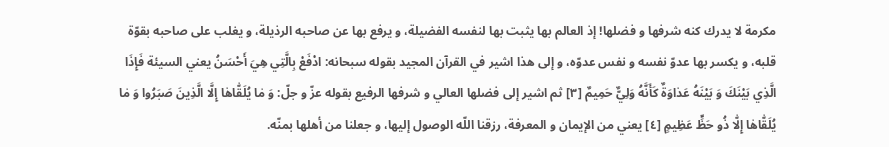مكرمة لا يدرك كنه شرفها و فضلها! إذ العالم بها يثبت بها لنفسه الفضيلة، و يرفع بها عن صاحبه الرذيلة، و يغلب على صاحبه بقوّة قلبه، و يكسر بها عدوّ نفسه و نفس عدوّه، و إلى هذا اشير في القرآن المجيد بقوله سبحانه: ادْفَعْ بِالَّتِي هِيَ أَحْسَنُ يعني السيئة فَإِذَا الَّذِي بَيْنَكَ وَ بَيْنَهُ عَدٰاوَةٌ كَأَنَّهُ وَلِيٌّ حَمِيمٌ [٣] ثم اشير إلى فضلها العالي و شرفها الرفيع بقوله عزّ و جلّ: وَ مٰا يُلَقّٰاهٰا إِلَّا الَّذِينَ صَبَرُوا وَ مٰا يُلَقّٰاهٰا إِلّٰا ذُو حَظٍّ عَظِيمٍ [٤] يعني من الإيمان و المعرفة، رزقنا اللّه الوصول إليها، و جعلنا من أهلها بمنّه.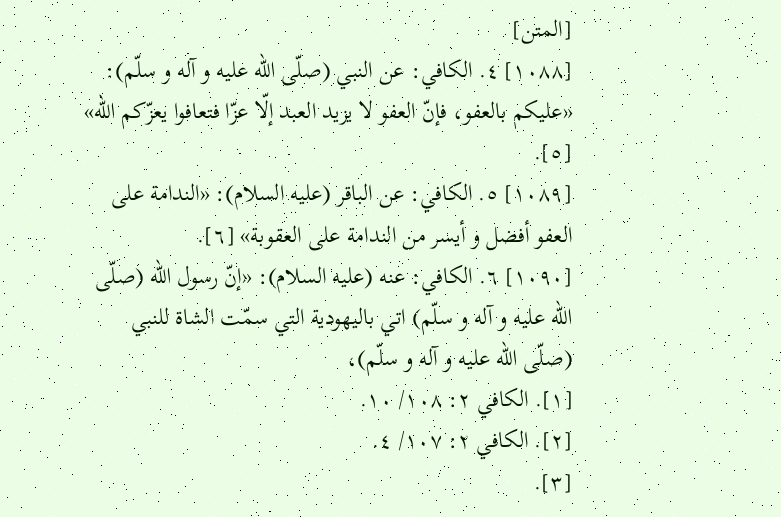[المتن]
[١٠٨٨] ٤. الكافي: عن النبي (صلّى اللّه عليه و آله و سلّم): «عليكم بالعفو، فإنّ العفو لا يزيد العبد إلّا عزّا فتعافوا يعزّكم اللّه» [٥].
[١٠٨٩] ٥. الكافي: عن الباقر (عليه السلام): «الندامة على العفو أفضل و أيسر من الندامة على العقوبة» [٦].
[١٠٩٠] ٦. الكافي: عنه (عليه السلام): «إنّ رسول اللّه (صلّى اللّه عليه و آله و سلّم) اتي باليهودية التي سمّت الشاة للنبي (صلّى اللّه عليه و آله و سلّم)،
[١]. الكافي ٢: ١٠٨/ ١٠.
[٢]. الكافي ٢: ١٠٧/ ٤.
[٣].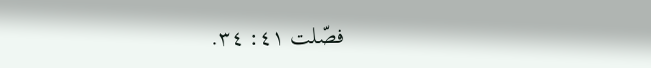فصّلت ٤١: ٣٤.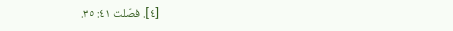[٤]. فصّلت ٤١: ٣٥.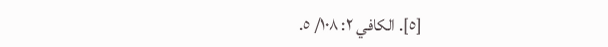[٥]. الكافي ٢: ١٠٨/ ٥.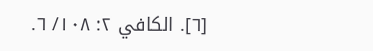[٦]. الكافي ٢: ١٠٨/ ٦.